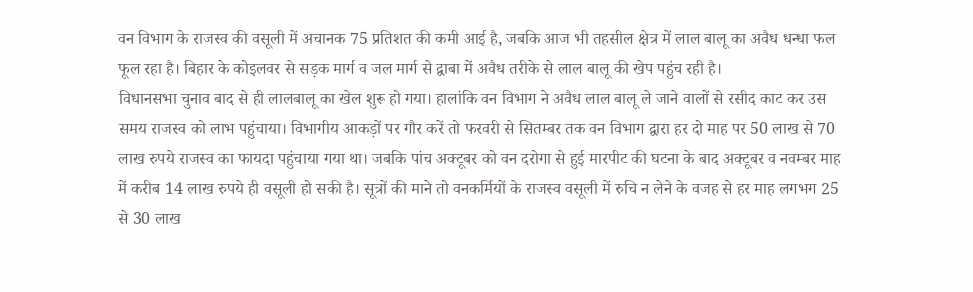वन विभाग के राजस्व की वसूली में अचानक 75 प्रतिशत की कमी आई है, जबकि आज भी तहसील क्षेत्र में लाल बालू का अवैध धन्धा फल फूल रहा है। बिहार के कोइलवर से सड़क मार्ग व जल मार्ग से द्वाबा में अवैध तरीके से लाल बालू की खेप पहुंच रही है।
विधानसभा चुनाव बाद से ही लालबालू का खेल शुरू हो गया। हालांकि वन विभाग ने अवैध लाल बालू ले जाने वालों से रसीद काट कर उस समय राजस्व को लाभ पहुंचाया। विभागीय आकड़ों पर गौर करें तो फरवरी से सितम्बर तक वन विभाग द्वारा हर दो माह पर 50 लाख से 70 लाख रुपये राजस्व का फायदा पहुंचाया गया था। जबकि पांच अक्टूबर को वन दरोगा से हुई मारपीट की घटना के बाद अक्टूबर व नवम्बर माह में करीब 14 लाख रुपये ही वसूली हो सकी है। सूत्रों की माने तो वनकर्मियों के राजस्व वसूली में रुचि न लेने के वजह से हर माह लगभग 25 से 30 लाख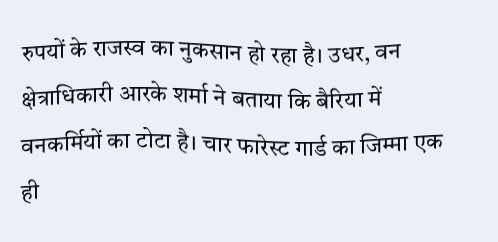रुपयों के राजस्व का नुकसान हो रहा है। उधर, वन क्षेत्राधिकारी आरके शर्मा ने बताया कि बैरिया में वनकर्मियों का टोटा है। चार फारेस्ट गार्ड का जिम्मा एक ही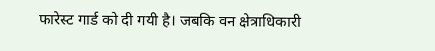फारेस्ट गार्ड को दी गयी है। जबकि वन क्षेत्राधिकारी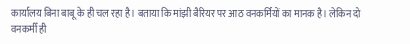कार्यालय बिना बाबू के ही चल रहा है। बताया कि मांझी बैरियर पर आठ वनकर्मियों का मानक है। लेकिन दो वनकर्मी ही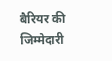बैरियर की जिम्मेदारी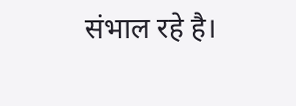संभाल रहे है।